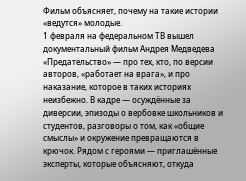Фильм объясняет, почему на такие истории «ведутся» молодые.
1 февраля на федеральном ТВ вышел документальный фильм Андрея Медведева «Предательство» — про тех, кто, по версии авторов, «работает на врага», и про наказание, которое в таких историях неизбежно. В кадре — осуждённые за диверсии, эпизоды о вербовке школьников и студентов, разговоры о том, как «общие смыслы» и окружение превращаются в крючок. Рядом с героями — приглашённые эксперты, которые объясняют, откуда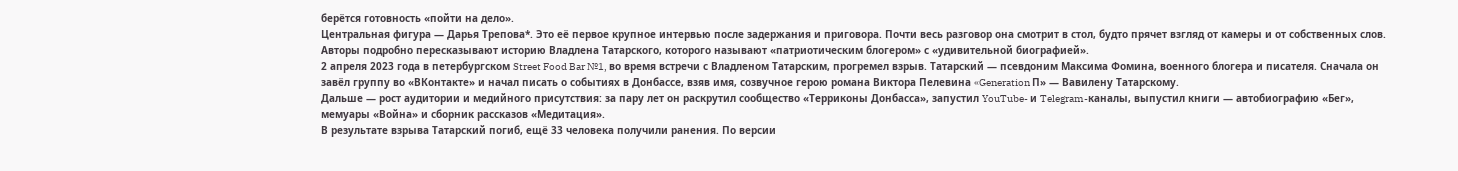берётся готовность «пойти на дело».
Центральная фигура — Дарья Трепова*. Это её первое крупное интервью после задержания и приговора. Почти весь разговор она смотрит в стол, будто прячет взгляд от камеры и от собственных слов. Авторы подробно пересказывают историю Владлена Татарского, которого называют «патриотическим блогером» с «удивительной биографией».
2 апреля 2023 года в петербургском Street Food Bar №1, во время встречи с Владленом Татарским, прогремел взрыв. Татарский — псевдоним Максима Фомина, военного блогера и писателя. Сначала он завёл группу во «ВКонтакте» и начал писать о событиях в Донбассе, взяв имя, созвучное герою романа Виктора Пелевина «Generation П» — Вавилену Татарскому.
Дальше — рост аудитории и медийного присутствия: за пару лет он раскрутил сообщество «Терриконы Донбасса», запустил YouTube- и Telegram-каналы, выпустил книги — автобиографию «Бег», мемуары «Война» и сборник рассказов «Медитация».
В результате взрыва Татарский погиб, ещё 33 человека получили ранения. По версии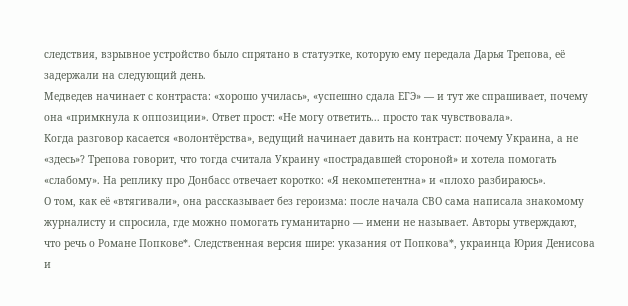следствия, взрывное устройство было спрятано в статуэтке, которую ему передала Дарья Трепова, её задержали на следующий день.
Медведев начинает с контраста: «хорошо училась», «успешно сдала ЕГЭ» — и тут же спрашивает, почему она «примкнула к оппозиции». Ответ прост: «Не могу ответить... просто так чувствовала».
Когда разговор касается «волонтёрства», ведущий начинает давить на контраст: почему Украина, а не «здесь»? Трепова говорит, что тогда считала Украину «пострадавшей стороной» и хотела помогать «слабому». На реплику про Донбасс отвечает коротко: «Я некомпетентна» и «плохо разбираюсь».
О том, как её «втягивали», она рассказывает без героизма: после начала СВО сама написала знакомому журналисту и спросила, где можно помогать гуманитарно — имени не называет. Авторы утверждают, что речь о Романе Попкове*. Следственная версия шире: указания от Попкова*, украинца Юрия Денисова и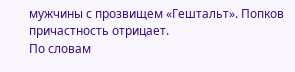мужчины с прозвищем «Гештальт». Попков причастность отрицает.
По словам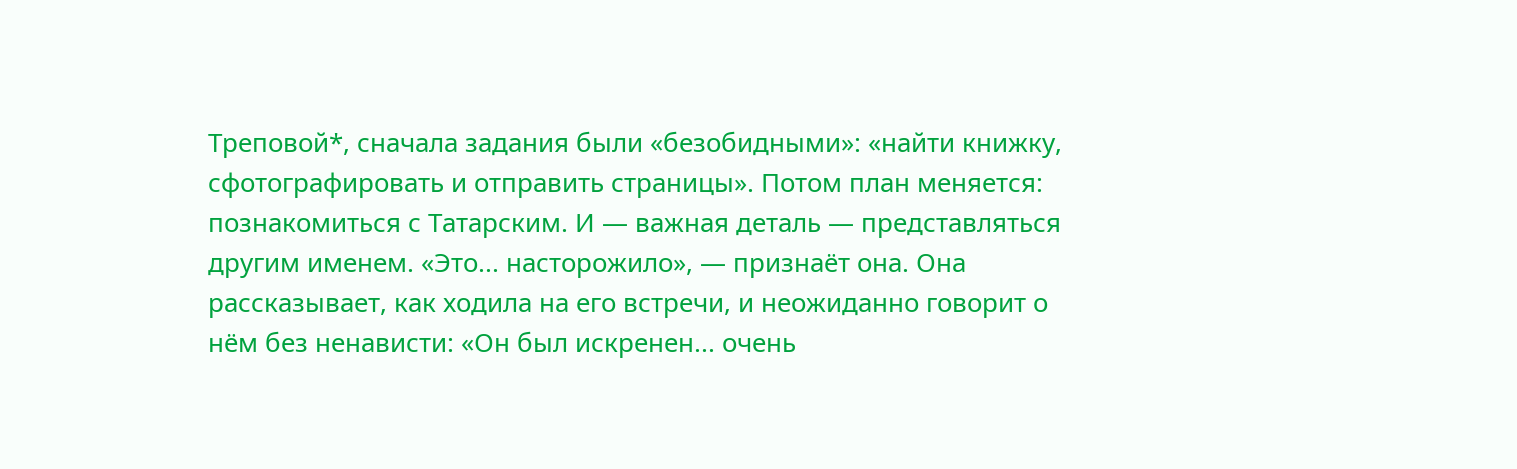Треповой*, сначала задания были «безобидными»: «найти книжку, сфотографировать и отправить страницы». Потом план меняется: познакомиться с Татарским. И — важная деталь — представляться другим именем. «Это... насторожило», — признаёт она. Она рассказывает, как ходила на его встречи, и неожиданно говорит о нём без ненависти: «Он был искренен... очень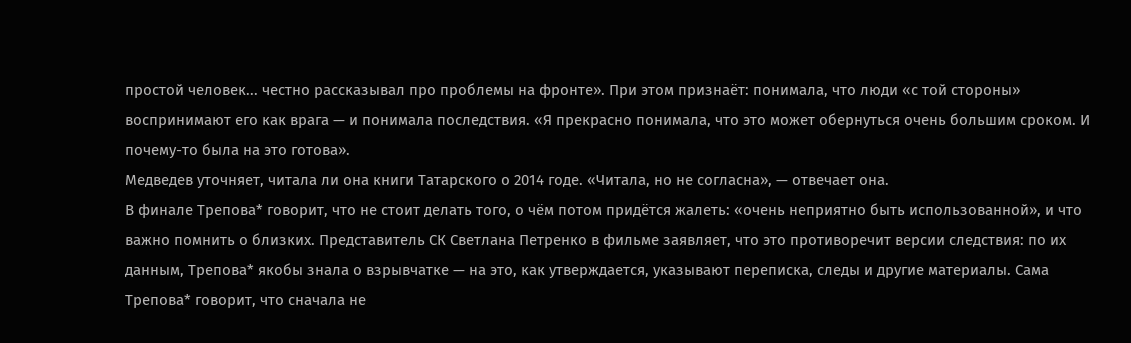простой человек... честно рассказывал про проблемы на фронте». При этом признаёт: понимала, что люди «с той стороны» воспринимают его как врага — и понимала последствия. «Я прекрасно понимала, что это может обернуться очень большим сроком. И почему-то была на это готова».
Медведев уточняет, читала ли она книги Татарского о 2014 годе. «Читала, но не согласна», — отвечает она.
В финале Трепова* говорит, что не стоит делать того, о чём потом придётся жалеть: «очень неприятно быть использованной», и что важно помнить о близких. Представитель СК Светлана Петренко в фильме заявляет, что это противоречит версии следствия: по их данным, Трепова* якобы знала о взрывчатке — на это, как утверждается, указывают переписка, следы и другие материалы. Сама Трепова* говорит, что сначала не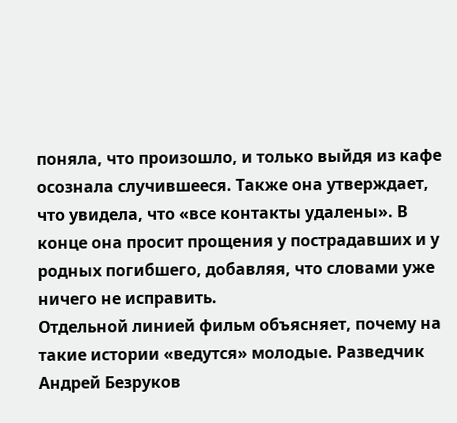поняла, что произошло, и только выйдя из кафе осознала случившееся. Также она утверждает, что увидела, что «все контакты удалены». В конце она просит прощения у пострадавших и у родных погибшего, добавляя, что словами уже ничего не исправить.
Отдельной линией фильм объясняет, почему на такие истории «ведутся» молодые. Разведчик Андрей Безруков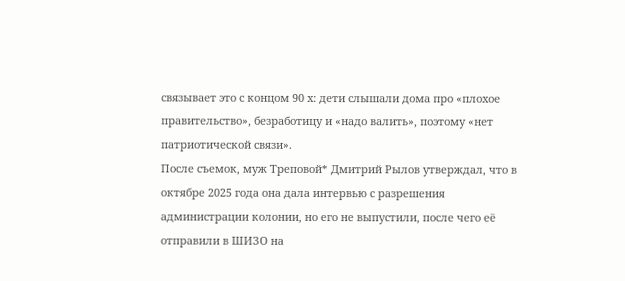связывает это с концом 90 х: дети слышали дома про «плохое правительство», безработицу и «надо валить», поэтому «нет патриотической связи».
После съемок, муж Треповой* Дмитрий Рылов утверждал, что в октябре 2025 года она дала интервью с разрешения администрации колонии, но его не выпустили, после чего её отправили в ШИЗО на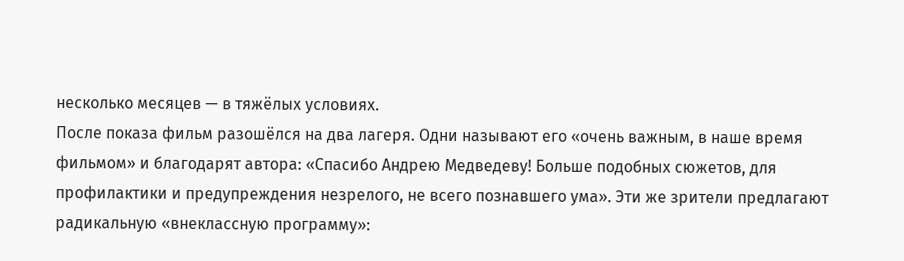несколько месяцев — в тяжёлых условиях.
После показа фильм разошёлся на два лагеря. Одни называют его «очень важным, в наше время фильмом» и благодарят автора: «Спасибо Андрею Медведеву! Больше подобных сюжетов, для профилактики и предупреждения незрелого, не всего познавшего ума». Эти же зрители предлагают радикальную «внеклассную программу»: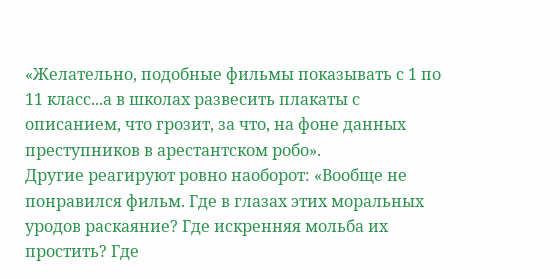«Желательно, подобные фильмы показывать с 1 по 11 класс...а в школах развесить плакаты с описанием, что грозит, за что, на фоне данных преступников в арестантском робо».
Другие реагируют ровно наоборот: «Вообще не понравился фильм. Где в глазах этих моральных уродов раскаяние? Где искренняя мольба их простить? Где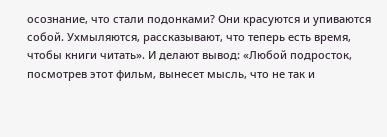осознание, что стали подонками? Они красуются и упиваются собой. Ухмыляются, рассказывают, что теперь есть время, чтобы книги читать». И делают вывод: «Любой подросток, посмотрев этот фильм, вынесет мысль, что не так и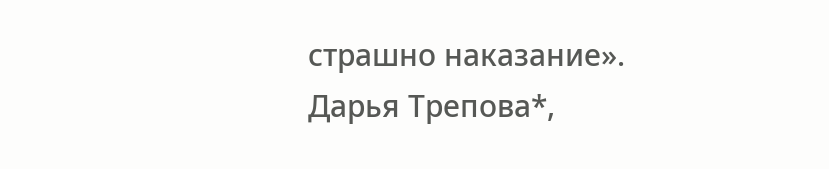страшно наказание».
Дарья Трепова*,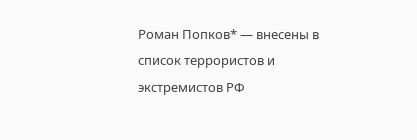Роман Попков* — внесены в список террористов и экстремистов РФ